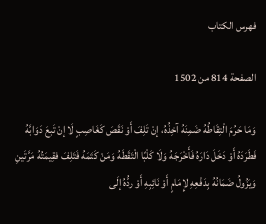فهرس الكتاب

الصفحة 814 من 1502

وَمَا حَرُمَ الْتِقَاطُهُ ضَمِنَهُ آخِذُهُ، إنْ تَلِفَ أَوْ نَقَصَ كَغَاصِبٍ لَا إنْ تَبعَ دَوَابَّهُ فَطَرَدَهُ أَوْ دَخَلَ دَارَهُ فَأَخْرَجَهُ وَلَا كَلْبًا الْتَقَطَهُ وَمَنْ كَتَمَهُ فَتَلِفَ فقِيمَتُهُ مَرَّتَينِ وَيَزُولُ ضَمَانُهُ بِدَفْعِهِ لإِمَامٍ أَوْ نَائِبِهِ أَوْ ردُّهُ إلَى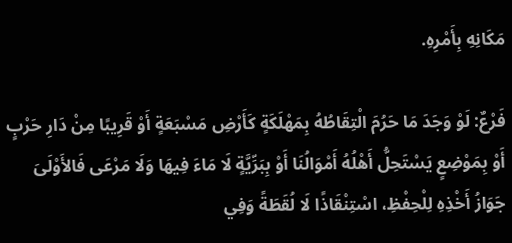مَكَانِهِ بِأَمْرِهِ.

فَرْعٌ: لَوْ وَجَدَ مَا حَرُمَ الْتِقَاطُهُ بِمَهْلَكَةٍ كَأَرْضِ مَسْبَعَةٍ أَوْ قَرِيبًا مِنْ دَارِ حَرْبٍ أَوْ بِمَوْضِعٍ يَسْتَحِلُّ أَهْلُهُ أَمْوَالُنَا أَوْ بِبَرِّيَّةٍ لَا مَاءَ فِيهَا وَلَا مَرْعَى فَالأَوْلَىَ جَوَازُ أَخْذِهِ لِلْحِفْظِ، اسْتِنْقَاذًا لَا لُقَطَةً وَفِي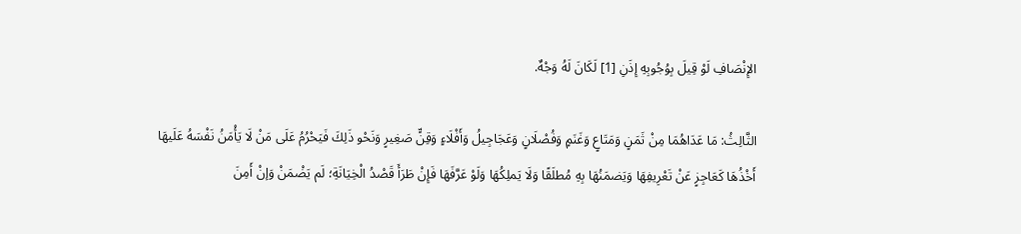الإِنْصَافِ لَوْ قِيلَ بِوُجُوبِهِ إِذَنِ [1] لَكَانَ لَهُ وَجْهٌ.

الثَّالِثُ: مَا عَدَاهُمَا مِنْ ثَمَنٍ وَمَتَاعٍ وَغَنَمٍ وَفُصْلَانٍ وَعَجَاجِيلُ وَأَفْلَاءٍ وَقِنٍّ صَغِيرٍ وَنَحْو ذَلِكَ فَيَحْرُمُ عَلَى مَنْ لَا يَأْمَنُ نَفْسَهُ عَلَيهَا أَخْذُهَا كَعَاجِزٍ عَنْ تَعْرِيفِهَا وَيَضمَنُهَا بِهِ مُطلَقًا وَلَا يَملِكُهَا وَلَوْ عَرَّفَهَا فَإِنْ طَرَأَ قَصْدُ الْخِيَانَةِ؛ لَم يَضْمَنْ وَإنْ أَمِنَ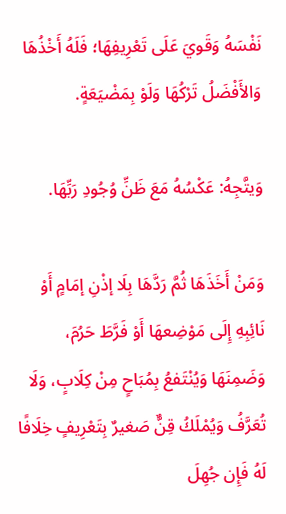نَفْسَهُ وَقَويَ عَلَى تَعْرِيفِهَا؛ فَلَهُ أَخْذُهَا وَالأَفْضَلُ تَرْكُهَا وَلَوْ بِمَضْيَعَةٍ.

وَيتَّجِهُ: عَكْسُهُ مَعَ ظَنِّ وُجُودِ رَبِّهَا.

وَمَنْ أَخَذَهَا ثُمَّ رَدَّهَا بِلَا إذْنِ إمَامٍ أَوْ نَائِبِهِ إِلَى مَوْضِعهَا أَوْ فَرَّطَ حَرُمَ، وَضَمِنَهَا وَيُنْتَفعُ بِمُبَاحٍ مِنْ كِلَابٍ، وَلَا تُعَرَّفُ وَيُمْلَكُ قِنٌّ صَغيرٌ بِتَعْرِيفٍ خِلَافًا لَهُ فَإِن جُهِلَ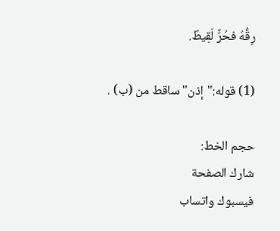رِقُّهُ فحُرٌّ لَقِيطٌ.

(1) قوله:"إذن"ساقط من (ب) .

حجم الخط:
شارك الصفحة
فيسبوك واتساب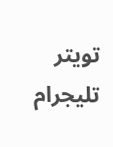تويتر تليجرام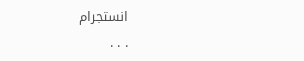انستجرام
. . .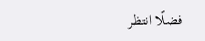فضلًا انتظر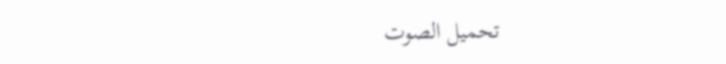تحميل الصوت